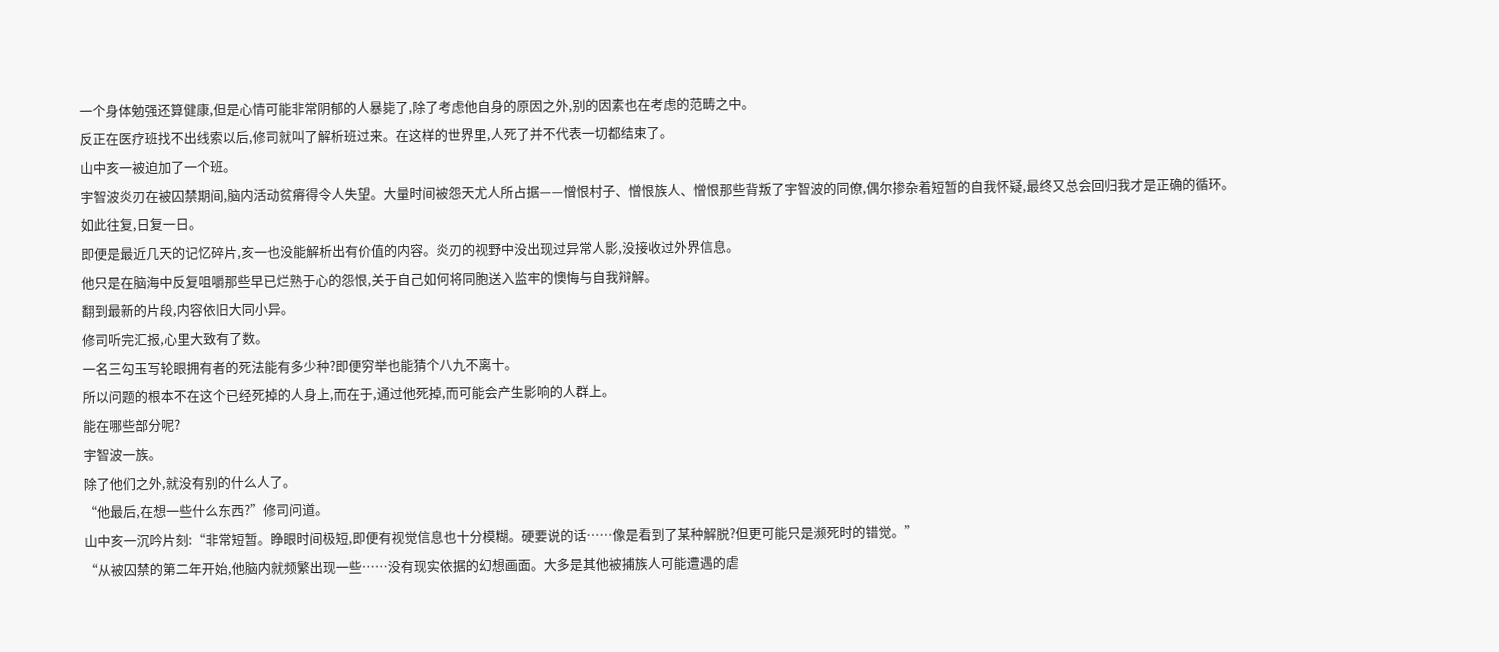一个身体勉强还算健康,但是心情可能非常阴郁的人暴毙了,除了考虑他自身的原因之外,别的因素也在考虑的范畴之中。
反正在医疗班找不出线索以后,修司就叫了解析班过来。在这样的世界里,人死了并不代表一切都结束了。
山中亥一被迫加了一个班。
宇智波炎刃在被囚禁期间,脑内活动贫瘠得令人失望。大量时间被怨天尤人所占据——憎恨村子、憎恨族人、憎恨那些背叛了宇智波的同僚,偶尔掺杂着短暂的自我怀疑,最终又总会回归我才是正确的循环。
如此往复,日复一日。
即便是最近几天的记忆碎片,亥一也没能解析出有价值的内容。炎刃的视野中没出现过异常人影,没接收过外界信息。
他只是在脑海中反复咀嚼那些早已烂熟于心的怨恨,关于自己如何将同胞送入监牢的懊悔与自我辩解。
翻到最新的片段,内容依旧大同小异。
修司听完汇报,心里大致有了数。
一名三勾玉写轮眼拥有者的死法能有多少种?即便穷举也能猜个八九不离十。
所以问题的根本不在这个已经死掉的人身上,而在于,通过他死掉,而可能会产生影响的人群上。
能在哪些部分呢?
宇智波一族。
除了他们之外,就没有别的什么人了。
“他最后,在想一些什么东西?”修司问道。
山中亥一沉吟片刻:“非常短暂。睁眼时间极短,即便有视觉信息也十分模糊。硬要说的话……像是看到了某种解脱?但更可能只是濒死时的错觉。”
“从被囚禁的第二年开始,他脑内就频繁出现一些……没有现实依据的幻想画面。大多是其他被捕族人可能遭遇的虐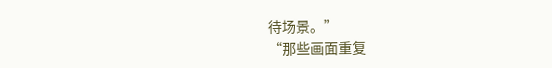待场景。”
“那些画面重复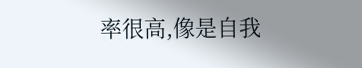率很高,像是自我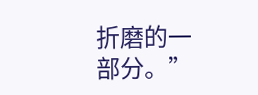折磨的一部分。”